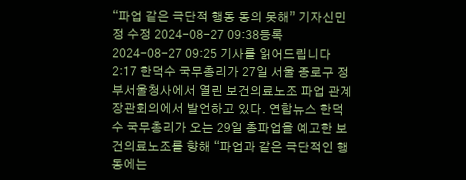“파업 같은 극단적 행동 동의 못해” 기자신민정 수정 2024-08-27 09:38등록 2024-08-27 09:25 기사를 읽어드립니다 2:17 한덕수 국무총리가 27일 서울 종로구 정부서울청사에서 열린 보건의료노조 파업 관계장관회의에서 발언하고 있다. 연합뉴스 한덕수 국무총리가 오는 29일 총파업을 예고한 보건의료노조를 향해 “파업과 같은 극단적인 행동에는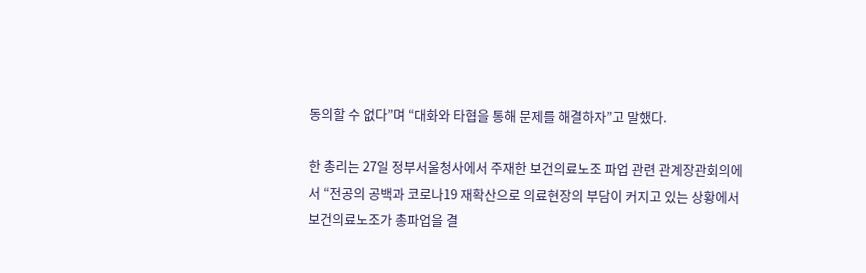동의할 수 없다”며 “대화와 타협을 통해 문제를 해결하자”고 말했다.

한 총리는 27일 정부서울청사에서 주재한 보건의료노조 파업 관련 관계장관회의에서 “전공의 공백과 코로나19 재확산으로 의료현장의 부담이 커지고 있는 상황에서 보건의료노조가 총파업을 결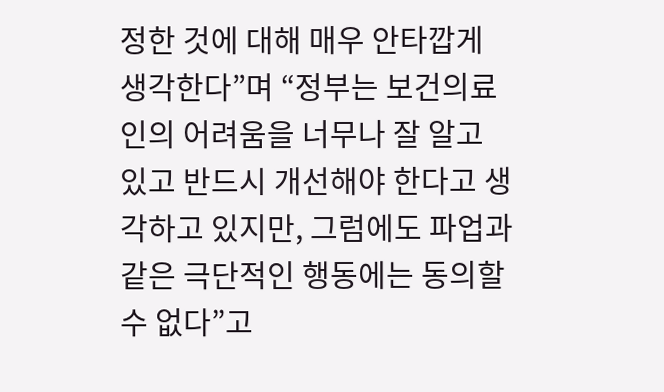정한 것에 대해 매우 안타깝게 생각한다”며 “정부는 보건의료인의 어려움을 너무나 잘 알고 있고 반드시 개선해야 한다고 생각하고 있지만, 그럼에도 파업과 같은 극단적인 행동에는 동의할 수 없다”고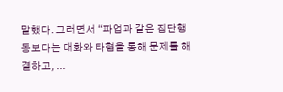말했다. 그러면서 “파업과 같은 집단행동보다는 대화와 타협을 통해 문제를 해결하고, ...